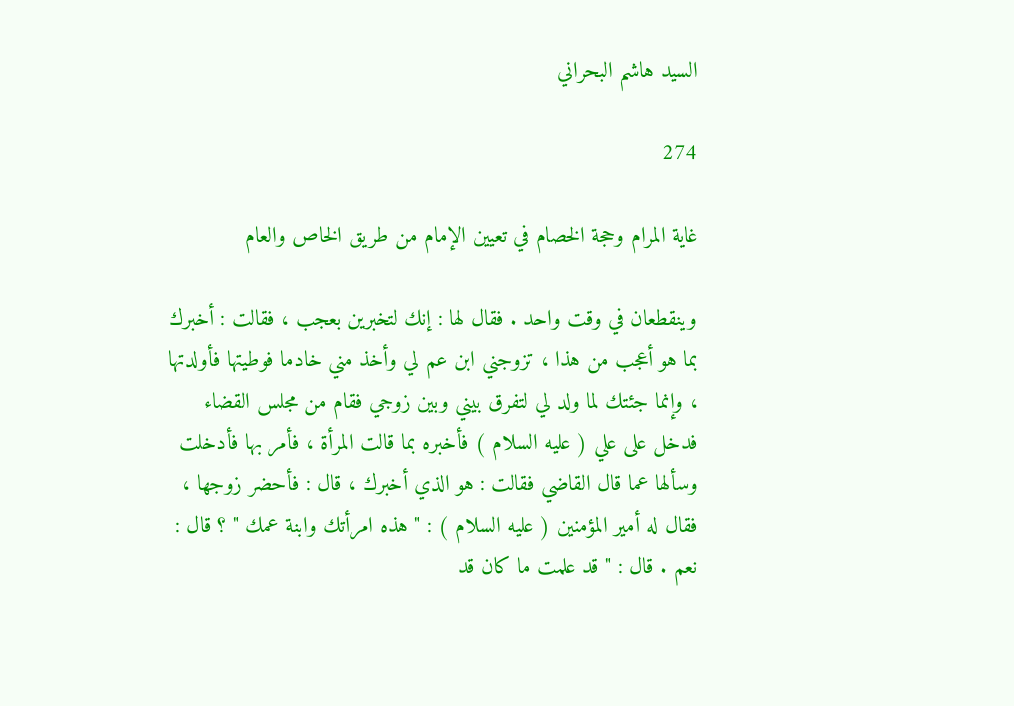السيد هاشم البحراني

274

غاية المرام وحجة الخصام في تعيين الإمام من طريق الخاص والعام

وينقطعان في وقت واحد . فقال لها : إنك لتخبرين بعجب ، فقالت : أخبرك بما هو أعجب من هذا ، تزوجني ابن عم لي وأخذ مني خادما فوطيتها فأولدتها ، وإنما جئتك لما ولد لي لتفرق بيني وبين زوجي فقام من مجلس القضاء فدخل على علي ( عليه السلام ) فأخبره بما قالت المرأة ، فأمر بها فأدخلت وسألها عما قال القاضي فقالت : هو الذي أخبرك ، قال : فأحضر زوجها ، فقال له أمير المؤمنين ( عليه السلام ) : " هذه امرأتك وابنة عمك " ؟ قال : نعم . قال : " قد علمت ما كان قد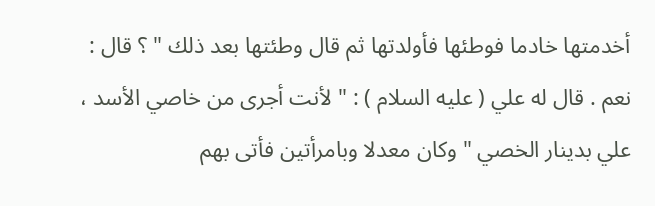أخدمتها خادما فوطئها فأولدتها ثم قال وطئتها بعد ذلك " ؟ قال : نعم . قال له علي ( عليه السلام ) : " لأنت أجرى من خاصي الأسد ، علي بدينار الخصي " وكان معدلا وبامرأتين فأتى بهم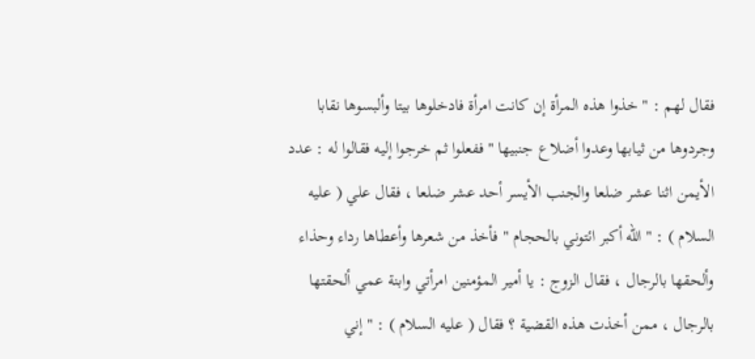فقال لهم : " خذوا هذه المرأة إن كانت امرأة فادخلوها بيتا وألبسوها نقابا وجردوها من ثيابها وعدوا أضلاع جنبيها " ففعلوا ثم خرجوا إليه فقالوا له : عدد الأيمن اثنا عشر ضلعا والجنب الأيسر أحد عشر ضلعا ، فقال علي ( عليه السلام ) : " الله أكبر ائتوني بالحجام " فأخذ من شعرها وأعطاها رداء وحذاء وألحقها بالرجال ، فقال الزوج : يا أمير المؤمنين امرأتي وابنة عمي ألحقتها بالرجال ، ممن أخذت هذه القضية ؟ فقال ( عليه السلام ) : " إني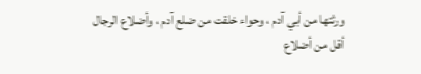ورثتها من أبي آدم ، وحواء خلقت من ضلع آدم ، وأضلاع الرجال أقل من أضلاع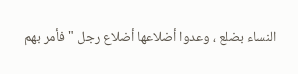النساء بضلع ، وعدوا أضلاعها أضلاع رجل " فأمر بهم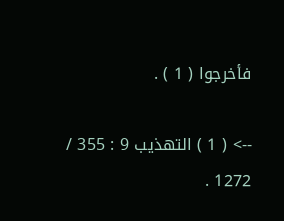فأخرجوا ( 1 ) .

--> ( 1 ) التهذيب 9 : 355 / 1272 .